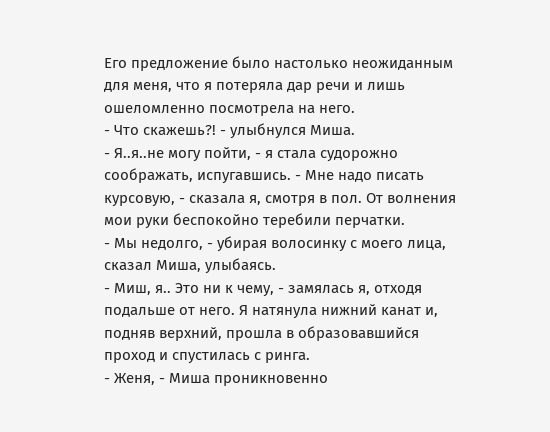Его предложение было настолько неожиданным для меня, что я потеряла дар речи и лишь ошеломленно посмотрела на него.
- Что скажешь?! - улыбнулся Миша.
- Я..я..не могу пойти, - я стала судорожно соображать, испугавшись. - Мне надо писать курсовую, - сказала я, смотря в пол. От волнения мои руки беспокойно теребили перчатки.
- Мы недолго, - убирая волосинку с моего лица, сказал Миша, улыбаясь.
- Миш, я.. Это ни к чему, - замялась я, отходя подальше от него. Я натянула нижний канат и, подняв верхний, прошла в образовавшийся проход и спустилась с ринга.
- Женя, - Миша проникновенно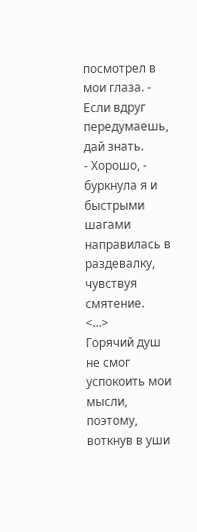посмотрел в мои глаза. - Если вдруг передумаешь, дай знать.
- Хорошо, - буркнула я и быстрыми шагами направилась в раздевалку, чувствуя смятение.
<...>
Горячий душ не смог успокоить мои мысли, поэтому, воткнув в уши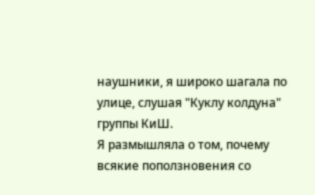наушники, я широко шагала по улице, слушая "Куклу колдуна" группы КиШ.
Я размышляла о том, почему всякие поползновения со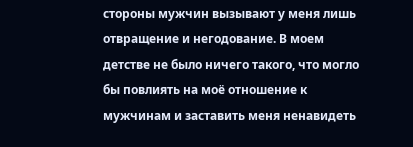стороны мужчин вызывают у меня лишь отвращение и негодование. В моем детстве не было ничего такого, что могло бы повлиять на моё отношение к мужчинам и заставить меня ненавидеть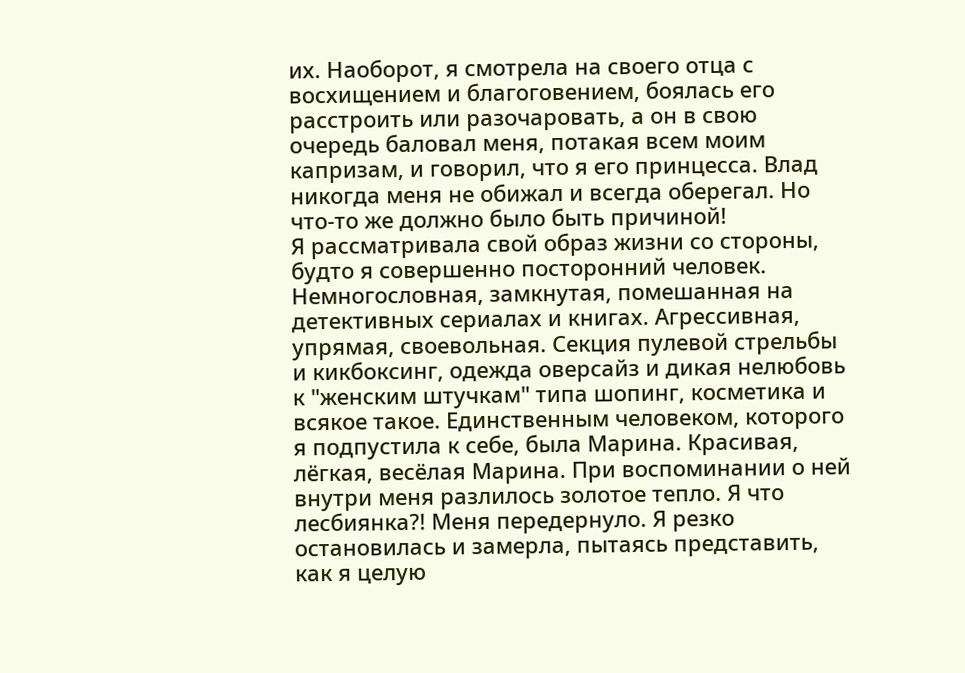их. Наоборот, я смотрела на своего отца с восхищением и благоговением, боялась его расстроить или разочаровать, а он в свою очередь баловал меня, потакая всем моим капризам, и говорил, что я его принцесса. Влад никогда меня не обижал и всегда оберегал. Но что-то же должно было быть причиной!
Я рассматривала свой образ жизни со стороны, будто я совершенно посторонний человек. Немногословная, замкнутая, помешанная на детективных сериалах и книгах. Агрессивная, упрямая, своевольная. Секция пулевой стрельбы и кикбоксинг, одежда оверсайз и дикая нелюбовь к "женским штучкам" типа шопинг, косметика и всякое такое. Единственным человеком, которого я подпустила к себе, была Марина. Красивая, лёгкая, весёлая Марина. При воспоминании о ней внутри меня разлилось золотое тепло. Я что лесбиянка?! Меня передернуло. Я резко остановилась и замерла, пытаясь представить, как я целую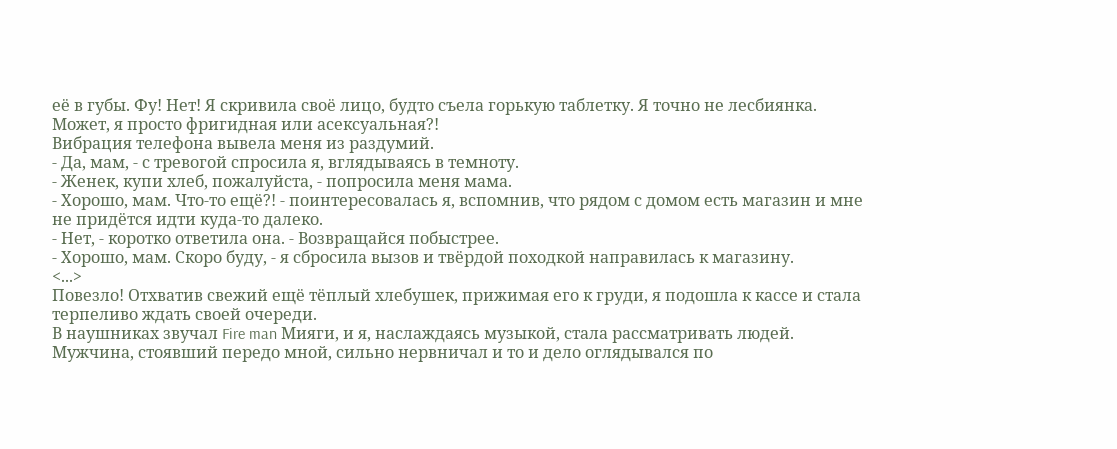её в губы. Фу! Нет! Я скривила своё лицо, будто съела горькую таблетку. Я точно не лесбиянка. Может, я просто фригидная или асексуальная?!
Вибрация телефона вывела меня из раздумий.
- Да, мам, - с тревогой спросила я, вглядываясь в темноту.
- Женек, купи хлеб, пожалуйста, - попросила меня мама.
- Хорошо, мам. Что-то ещё?! - поинтересовалась я, вспомнив, что рядом с домом есть магазин и мне не придётся идти куда-то далеко.
- Нет, - коротко ответила она. - Возвращайся побыстрее.
- Хорошо, мам. Скоро буду, - я сбросила вызов и твёрдой походкой направилась к магазину.
<...>
Повезло! Отхватив свежий ещё тёплый хлебушек, прижимая его к груди, я подошла к кассе и стала терпеливо ждать своей очереди.
В наушниках звучал Fire man Мияги, и я, наслаждаясь музыкой, стала рассматривать людей. Мужчина, стоявший передо мной, сильно нервничал и то и дело оглядывался по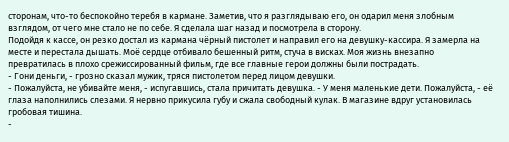сторонам, что-то беспокойно теребя в кармане. Заметив, что я разглядываю его, он одарил меня злобным взглядом, от чего мне стало не по себе. Я сделала шаг назад и посмотрела в сторону.
Подойдя к кассе, он резко достал из кармана чёрный пистолет и направил его на девушку-кассира. Я замерла на месте и перестала дышать. Моё сердце отбивало бешенный ритм, стуча в висках. Моя жизнь внезапно превратилась в плохо срежиссированный фильм, где все главные герои должны были пострадать.
- Гони деньги, - грозно сказал мужик, тряся пистолетом перед лицом девушки.
- Пожалуйста, не убивайте меня, - испугавшись, стала причитать девушка. - У меня маленькие дети. Пожалуйста, - её глаза наполнились слезами. Я нервно прикусила губу и сжала свободный кулак. В магазине вдруг установилась гробовая тишина.
-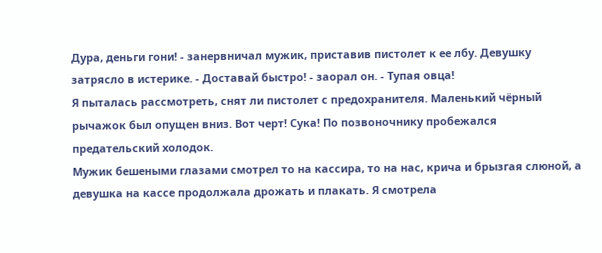Дура, деньги гони! - занервничал мужик, приставив пистолет к ее лбу. Девушку затрясло в истерике. - Доставай быстро! - заорал он. - Тупая овца!
Я пыталась рассмотреть, снят ли пистолет с предохранителя. Маленький чёрный рычажок был опущен вниз. Вот черт! Сука! По позвоночнику пробежался предательский холодок.
Мужик бешеными глазами смотрел то на кассира, то на нас, крича и брызгая слюной, а девушка на кассе продолжала дрожать и плакать. Я смотрела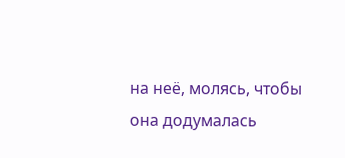на неё, молясь, чтобы она додумалась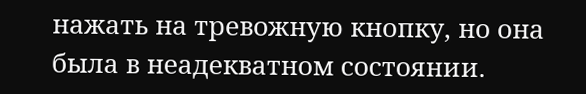нажать на тревожную кнопку, но она была в неадекватном состоянии.